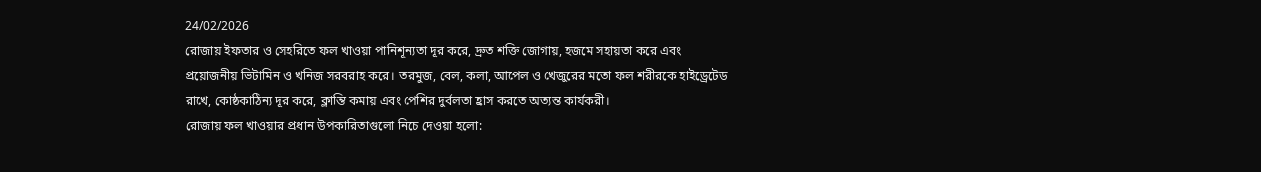24/02/2026
রোজায় ইফতার ও সেহরিতে ফল খাওয়া পানিশূন্যতা দূর করে, দ্রুত শক্তি জোগায়, হজমে সহায়তা করে এবং প্রয়োজনীয় ভিটামিন ও খনিজ সরবরাহ করে। তরমুজ, বেল, কলা, আপেল ও খেজুরের মতো ফল শরীরকে হাইড্রেটেড রাখে, কোষ্ঠকাঠিন্য দূর করে, ক্লান্তি কমায় এবং পেশির দুর্বলতা হ্রাস করতে অত্যন্ত কার্যকরী।
রোজায় ফল খাওয়ার প্রধান উপকারিতাগুলো নিচে দেওয়া হলো: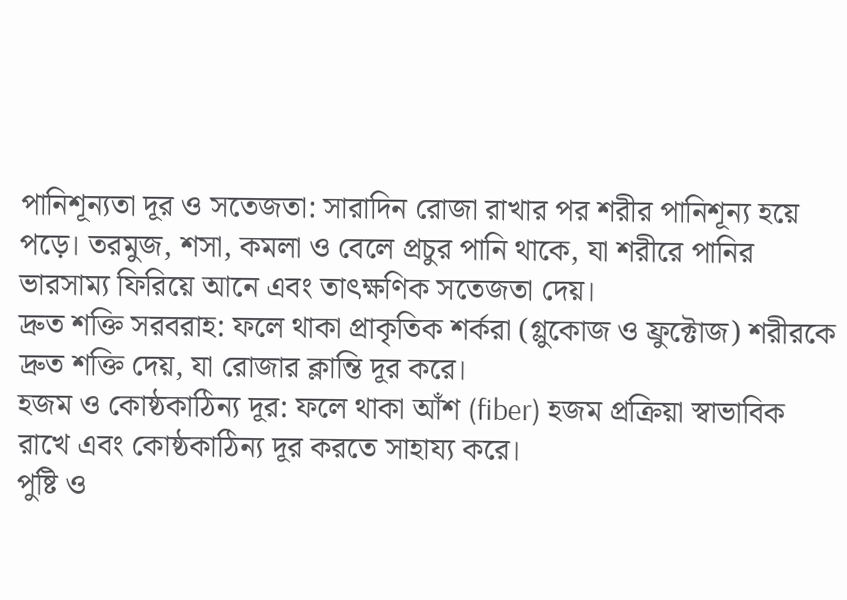পানিশূন্যতা দূর ও সতেজতা: সারাদিন রোজা রাখার পর শরীর পানিশূন্য হয়ে পড়ে। তরমুজ, শসা, কমলা ও বেলে প্রচুর পানি থাকে, যা শরীরে পানির ভারসাম্য ফিরিয়ে আনে এবং তাৎক্ষণিক সতেজতা দেয়।
দ্রুত শক্তি সরবরাহ: ফলে থাকা প্রাকৃতিক শর্করা (গ্লুকোজ ও ফ্রুক্টোজ) শরীরকে দ্রুত শক্তি দেয়, যা রোজার ক্লান্তি দূর করে।
হজম ও কোষ্ঠকাঠিন্য দূর: ফলে থাকা আঁশ (fiber) হজম প্রক্রিয়া স্বাভাবিক রাখে এবং কোষ্ঠকাঠিন্য দূর করতে সাহায্য করে।
পুষ্টি ও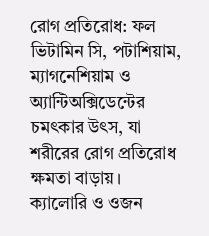রোগ প্রতিরোধ: ফল ভিটামিন সি, পটাশিয়াম, ম্যাগনেশিয়াম ও অ্যান্টিঅক্সিডেন্টের চমৎকার উৎস, যা শরীরের রোগ প্রতিরোধ ক্ষমতা বাড়ায়।
ক্যালোরি ও ওজন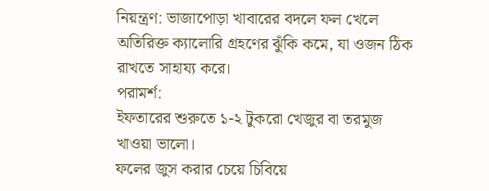নিয়ন্ত্রণ: ভাজাপোড়া খাবারের বদলে ফল খেলে অতিরিক্ত ক্যালোরি গ্রহণের ঝুঁকি কমে, যা ওজন ঠিক রাখতে সাহায্য করে।
পরামর্শ:
ইফতারের শুরুতে ১-২ টুকরো খেজুর বা তরমুজ খাওয়া ভালো।
ফলের জুস করার চেয়ে চিবিয়ে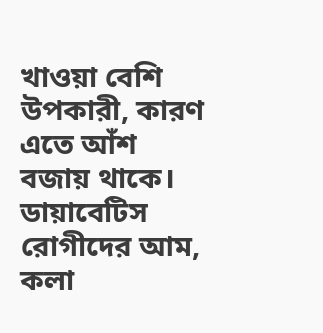খাওয়া বেশি উপকারী, কারণ এতে আঁশ বজায় থাকে।
ডায়াবেটিস রোগীদের আম, কলা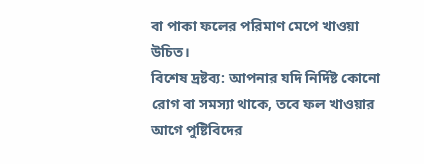বা পাকা ফলের পরিমাণ মেপে খাওয়া উচিত।
বিশেষ দ্রষ্টব্য: আপনার যদি নির্দিষ্ট কোনো রোগ বা সমস্যা থাকে, তবে ফল খাওয়ার আগে পুষ্টিবিদের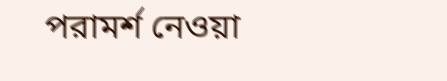পরামর্শ নেওয়া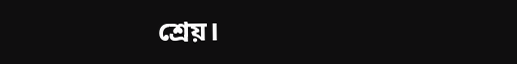শ্রেয়।